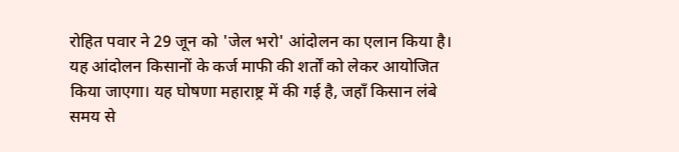रोहित पवार ने 29 जून को 'जेल भरो' आंदोलन का एलान किया है। यह आंदोलन किसानों के कर्ज माफी की शर्तों को लेकर आयोजित किया जाएगा। यह घोषणा महाराष्ट्र में की गई है, जहाँ किसान लंबे समय से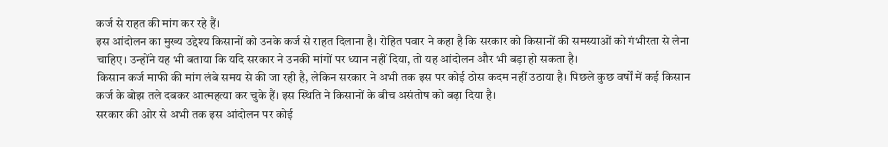कर्ज से राहत की मांग कर रहे हैं।
इस आंदोलन का मुख्य उद्देश्य किसानों को उनके कर्ज से राहत दिलाना है। रोहित पवार ने कहा है कि सरकार को किसानों की समस्याओं को गंभीरता से लेना चाहिए। उन्होंने यह भी बताया कि यदि सरकार ने उनकी मांगों पर ध्यान नहीं दिया, तो यह आंदोलन और भी बड़ा हो सकता है।
किसान कर्ज माफी की मांग लंबे समय से की जा रही है, लेकिन सरकार ने अभी तक इस पर कोई ठोस कदम नहीं उठाया है। पिछले कुछ वर्षों में कई किसान कर्ज के बोझ तले दबकर आत्महत्या कर चुके हैं। इस स्थिति ने किसानों के बीच असंतोष को बढ़ा दिया है।
सरकार की ओर से अभी तक इस आंदोलन पर कोई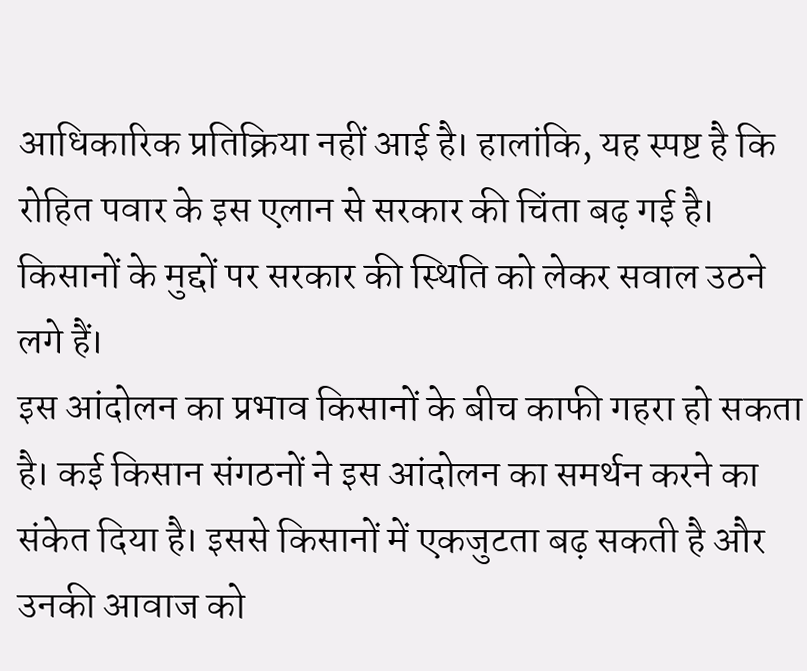आधिकारिक प्रतिक्रिया नहीं आई है। हालांकि, यह स्पष्ट है कि रोहित पवार के इस एलान से सरकार की चिंता बढ़ गई है। किसानों के मुद्दों पर सरकार की स्थिति को लेकर सवाल उठने लगे हैं।
इस आंदोलन का प्रभाव किसानों के बीच काफी गहरा हो सकता है। कई किसान संगठनों ने इस आंदोलन का समर्थन करने का संकेत दिया है। इससे किसानों में एकजुटता बढ़ सकती है और उनकी आवाज को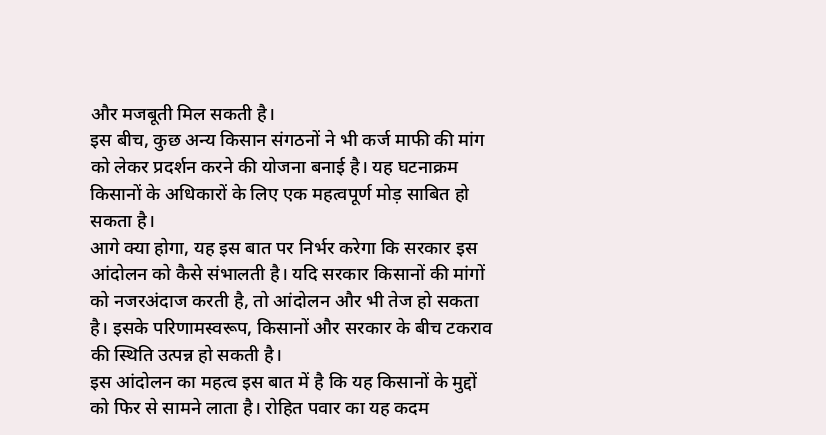और मजबूती मिल सकती है।
इस बीच, कुछ अन्य किसान संगठनों ने भी कर्ज माफी की मांग को लेकर प्रदर्शन करने की योजना बनाई है। यह घटनाक्रम किसानों के अधिकारों के लिए एक महत्वपूर्ण मोड़ साबित हो सकता है।
आगे क्या होगा, यह इस बात पर निर्भर करेगा कि सरकार इस आंदोलन को कैसे संभालती है। यदि सरकार किसानों की मांगों को नजरअंदाज करती है, तो आंदोलन और भी तेज हो सकता है। इसके परिणामस्वरूप, किसानों और सरकार के बीच टकराव की स्थिति उत्पन्न हो सकती है।
इस आंदोलन का महत्व इस बात में है कि यह किसानों के मुद्दों को फिर से सामने लाता है। रोहित पवार का यह कदम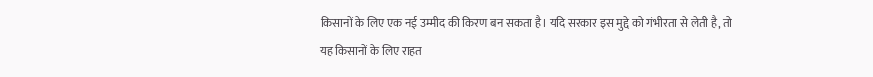किसानों के लिए एक नई उम्मीद की किरण बन सकता है। यदि सरकार इस मुद्दे को गंभीरता से लेती है, तो यह किसानों के लिए राहत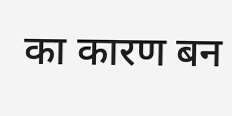का कारण बन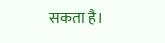सकता है।